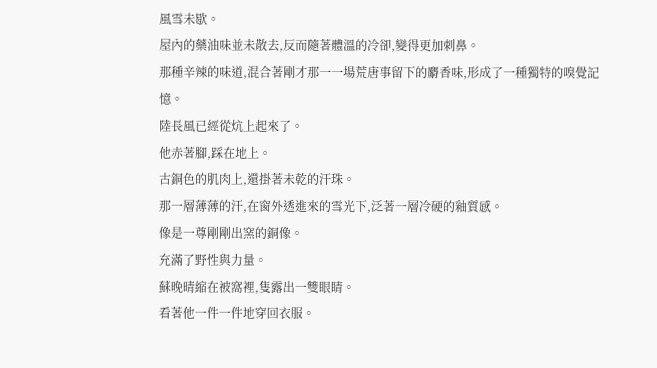風雪未歇。
屋內的藥油味並未散去,反而隨著體溫的冷卻,變得更加刺鼻。
那種辛辣的味道,混合著剛才那一一場荒唐事留下的麝香味,形成了一種獨特的嗅覺記憶。
陸長風已經從炕上起來了。
他赤著腳,踩在地上。
古銅色的肌肉上,還掛著未乾的汗珠。
那一層薄薄的汗,在窗外透進來的雪光下,泛著一層冷硬的釉質感。
像是一尊剛剛出窯的銅像。
充滿了野性與力量。
蘇晚晴縮在被窩裡,隻露出一雙眼睛。
看著他一件一件地穿回衣服。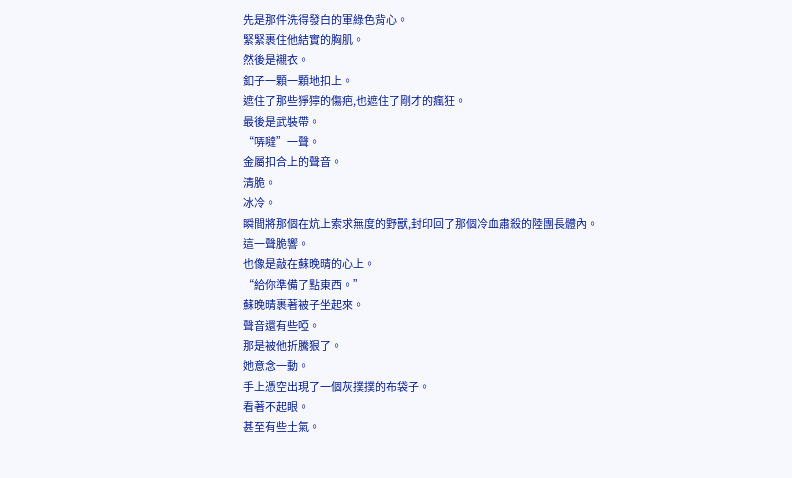先是那件洗得發白的軍綠色背心。
緊緊裹住他結實的胸肌。
然後是襯衣。
釦子一顆一顆地扣上。
遮住了那些猙獰的傷疤,也遮住了剛才的瘋狂。
最後是武裝帶。
“哢噠”一聲。
金屬扣合上的聲音。
清脆。
冰冷。
瞬間將那個在炕上索求無度的野獸,封印回了那個冷血肅殺的陸團長體內。
這一聲脆響。
也像是敲在蘇晚晴的心上。
“給你準備了點東西。”
蘇晚晴裹著被子坐起來。
聲音還有些啞。
那是被他折騰狠了。
她意念一動。
手上憑空出現了一個灰撲撲的布袋子。
看著不起眼。
甚至有些土氣。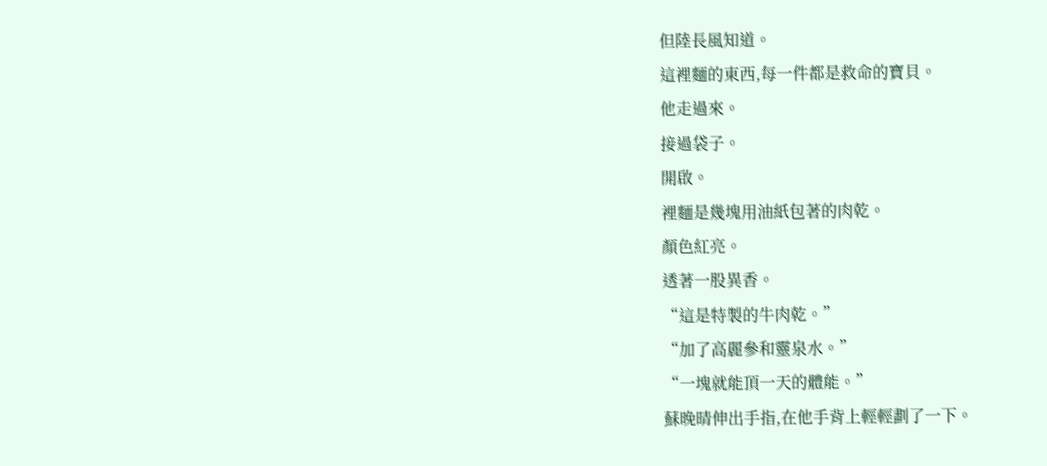但陸長風知道。
這裡麵的東西,每一件都是救命的寶貝。
他走過來。
接過袋子。
開啟。
裡麵是幾塊用油紙包著的肉乾。
顏色紅亮。
透著一股異香。
“這是特製的牛肉乾。”
“加了高麗參和靈泉水。”
“一塊就能頂一天的體能。”
蘇晚晴伸出手指,在他手背上輕輕劃了一下。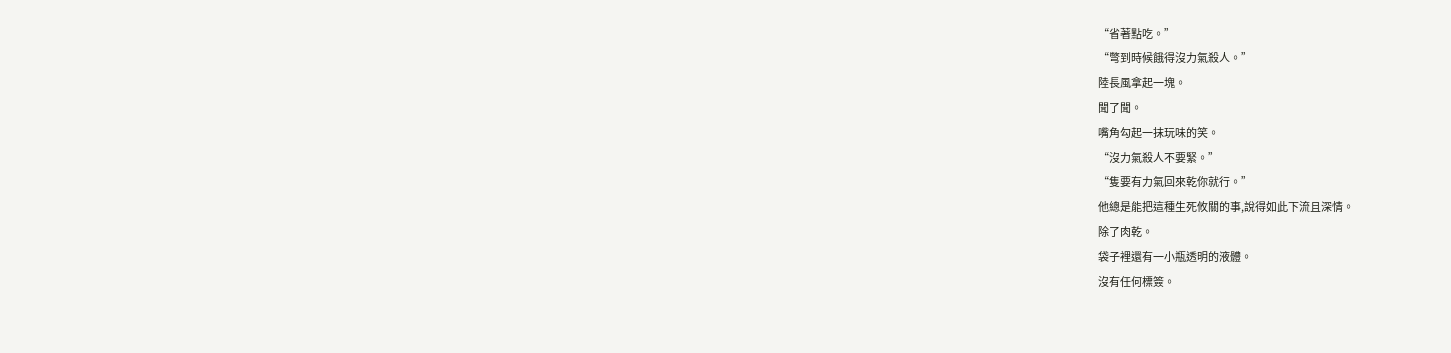“省著點吃。”
“彆到時候餓得沒力氣殺人。”
陸長風拿起一塊。
聞了聞。
嘴角勾起一抹玩味的笑。
“沒力氣殺人不要緊。”
“隻要有力氣回來乾你就行。”
他總是能把這種生死攸關的事,說得如此下流且深情。
除了肉乾。
袋子裡還有一小瓶透明的液體。
沒有任何標簽。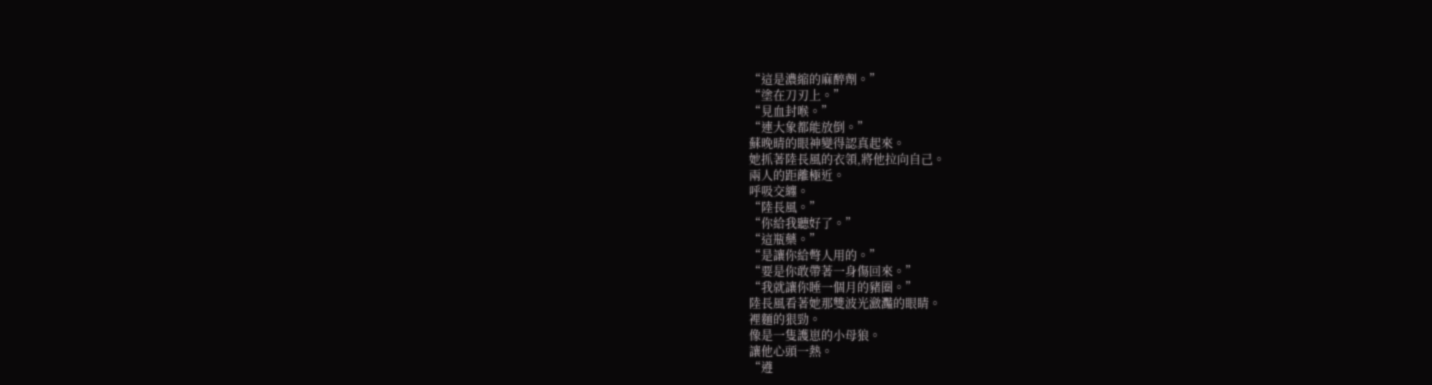“這是濃縮的麻醉劑。”
“塗在刀刃上。”
“見血封喉。”
“連大象都能放倒。”
蘇晚晴的眼神變得認真起來。
她抓著陸長風的衣領,將他拉向自己。
兩人的距離極近。
呼吸交纏。
“陸長風。”
“你給我聽好了。”
“這瓶藥。”
“是讓你給彆人用的。”
“要是你敢帶著一身傷回來。”
“我就讓你睡一個月的豬圈。”
陸長風看著她那雙波光瀲灩的眼睛。
裡麵的狠勁。
像是一隻護崽的小母狼。
讓他心頭一熱。
“遵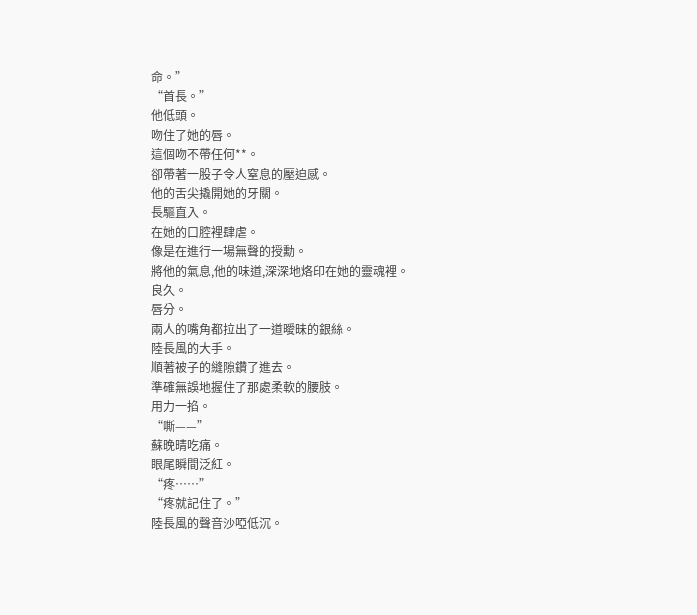命。”
“首長。”
他低頭。
吻住了她的唇。
這個吻不帶任何**。
卻帶著一股子令人窒息的壓迫感。
他的舌尖撬開她的牙關。
長驅直入。
在她的口腔裡肆虐。
像是在進行一場無聲的授勳。
將他的氣息,他的味道,深深地烙印在她的靈魂裡。
良久。
唇分。
兩人的嘴角都拉出了一道曖昧的銀絲。
陸長風的大手。
順著被子的縫隙鑽了進去。
準確無誤地握住了那處柔軟的腰肢。
用力一掐。
“嘶——”
蘇晚晴吃痛。
眼尾瞬間泛紅。
“疼……”
“疼就記住了。”
陸長風的聲音沙啞低沉。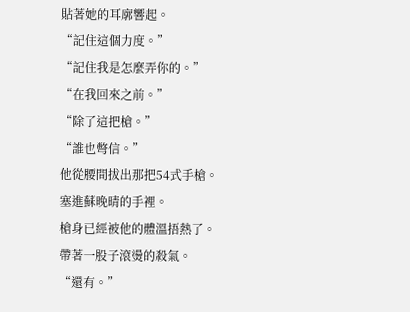貼著她的耳廓響起。
“記住這個力度。”
“記住我是怎麼弄你的。”
“在我回來之前。”
“除了這把槍。”
“誰也彆信。”
他從腰間拔出那把54式手槍。
塞進蘇晚晴的手裡。
槍身已經被他的體溫捂熱了。
帶著一股子滾燙的殺氣。
“還有。”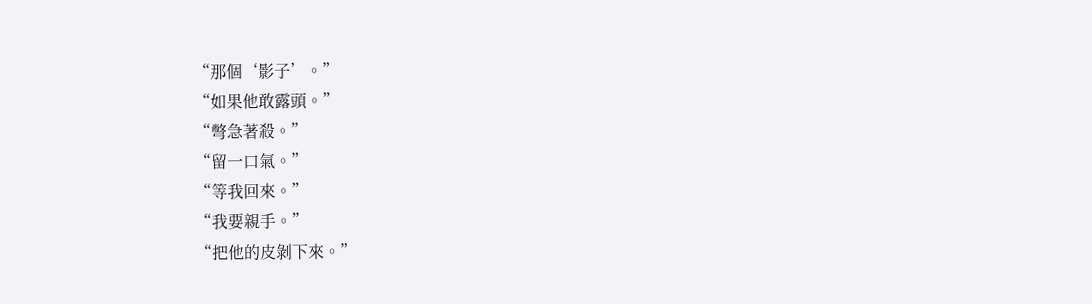“那個‘影子’。”
“如果他敢露頭。”
“彆急著殺。”
“留一口氣。”
“等我回來。”
“我要親手。”
“把他的皮剝下來。”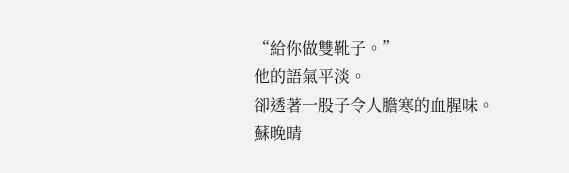“給你做雙靴子。”
他的語氣平淡。
卻透著一股子令人膽寒的血腥味。
蘇晚晴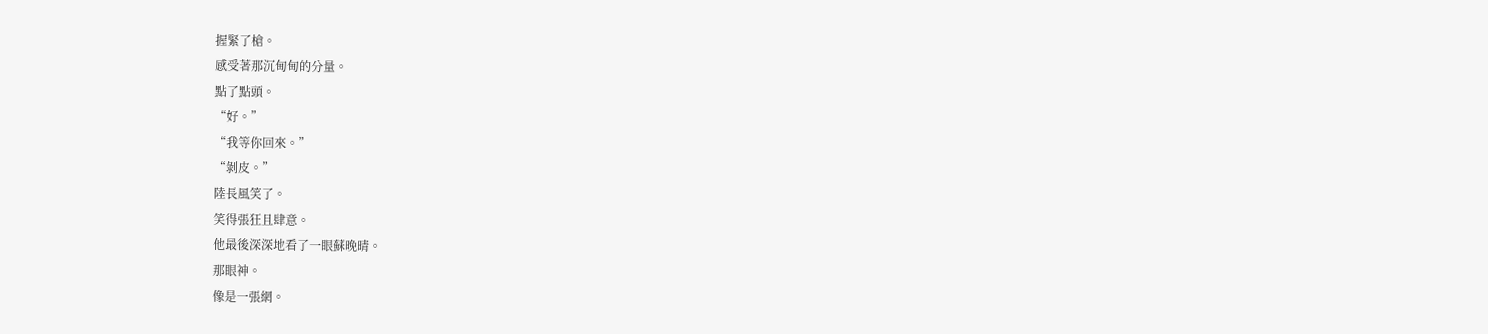握緊了槍。
感受著那沉甸甸的分量。
點了點頭。
“好。”
“我等你回來。”
“剝皮。”
陸長風笑了。
笑得張狂且肆意。
他最後深深地看了一眼蘇晚晴。
那眼神。
像是一張網。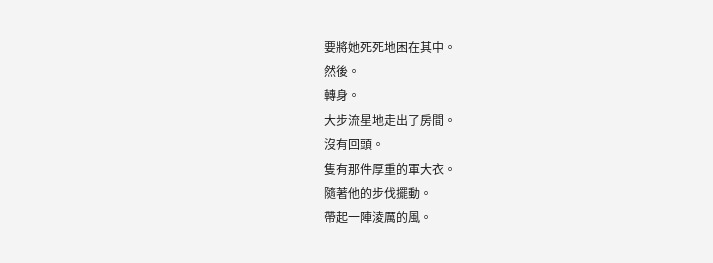要將她死死地困在其中。
然後。
轉身。
大步流星地走出了房間。
沒有回頭。
隻有那件厚重的軍大衣。
隨著他的步伐擺動。
帶起一陣淩厲的風。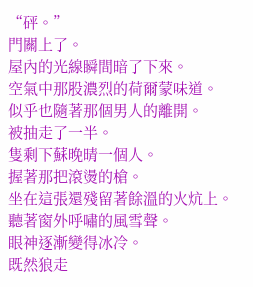“砰。”
門關上了。
屋內的光線瞬間暗了下來。
空氣中那股濃烈的荷爾蒙味道。
似乎也隨著那個男人的離開。
被抽走了一半。
隻剩下蘇晚晴一個人。
握著那把滾燙的槍。
坐在這張還殘留著餘溫的火炕上。
聽著窗外呼嘯的風雪聲。
眼神逐漸變得冰冷。
既然狼走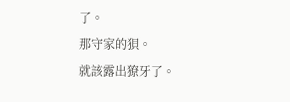了。
那守家的狽。
就該露出獠牙了。